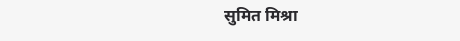सुमित मिश्रा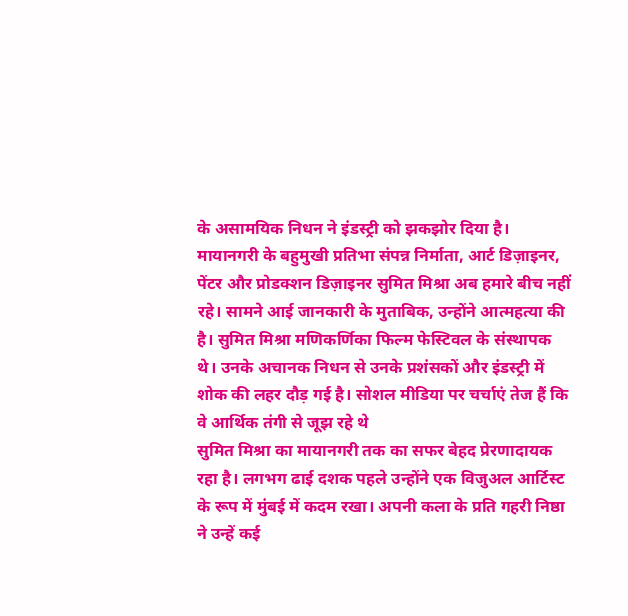के असामयिक निधन ने इंडस्ट्री को झकझोर दिया है।
मायानगरी के बहुमुखी प्रतिभा संपन्न निर्माता, आर्ट डिज़ाइनर, पेंटर और प्रोडक्शन डिज़ाइनर सुमित मिश्रा अब हमारे बीच नहीं रहे। सामने आई जानकारी के मुताबिक, उन्होंने आत्महत्या की है। सुमित मिश्रा मणिकर्णिका फिल्म फेस्टिवल के संस्थापक थे। उनके अचानक निधन से उनके प्रशंसकों और इंडस्ट्री में शोक की लहर दौड़ गई है। सोशल मीडिया पर चर्चाएं तेज हैं कि वे आर्थिक तंगी से जूझ रहे थे
सुमित मिश्रा का मायानगरी तक का सफर बेहद प्रेरणादायक रहा है। लगभग ढाई दशक पहले उन्होंने एक विजुअल आर्टिस्ट के रूप में मुंबई में कदम रखा। अपनी कला के प्रति गहरी निष्ठा ने उन्हें कई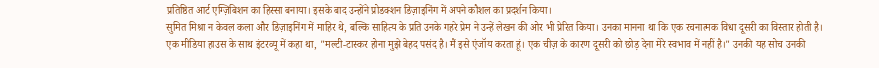प्रतिष्ठित आर्ट एग्ज़िबिशन का हिस्सा बनाया। इसके बाद उन्होंने प्रोडक्शन डिज़ाइनिंग में अपने कौशल का प्रदर्शन किया।
सुमित मिश्रा न केवल कला और डिज़ाइनिंग में माहिर थे, बल्कि साहित्य के प्रति उनके गहरे प्रेम ने उन्हें लेखन की ओर भी प्रेरित किया। उनका मानना था कि एक रचनात्मक विधा दूसरी का विस्तार होती है।
एक मीडिया हाउस के साथ इंटरव्यू में कहा था, "मल्टी-टास्कर होना मुझे बेहद पसंद है। मैं इसे एंजॉय करता हूं। एक चीज़ के कारण दूसरी को छोड़ देना मेरे स्वभाव में नहीं है।" उनकी यह सोच उनकी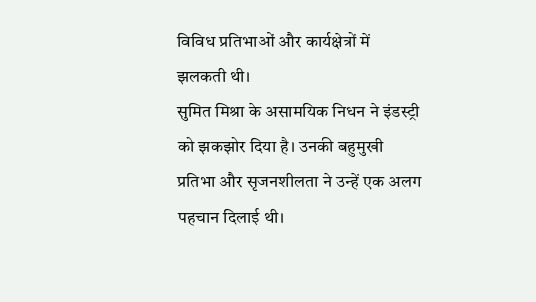विविध प्रतिभाओं और कार्यक्षेत्रों में झलकती थी।
सुमित मिश्रा के असामयिक निधन ने इंडस्ट्री को झकझोर दिया है। उनकी बहुमुखी प्रतिभा और सृजनशीलता ने उन्हें एक अलग पहचान दिलाई थी।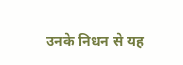उनके निधन से यह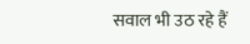सवाल भी उठ रहे हैं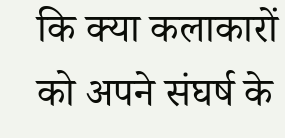कि क्या कलाकारों को अपने संघर्ष के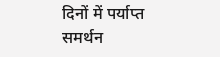दिनों में पर्याप्त समर्थन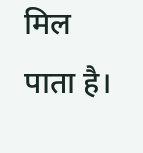मिल पाता है।